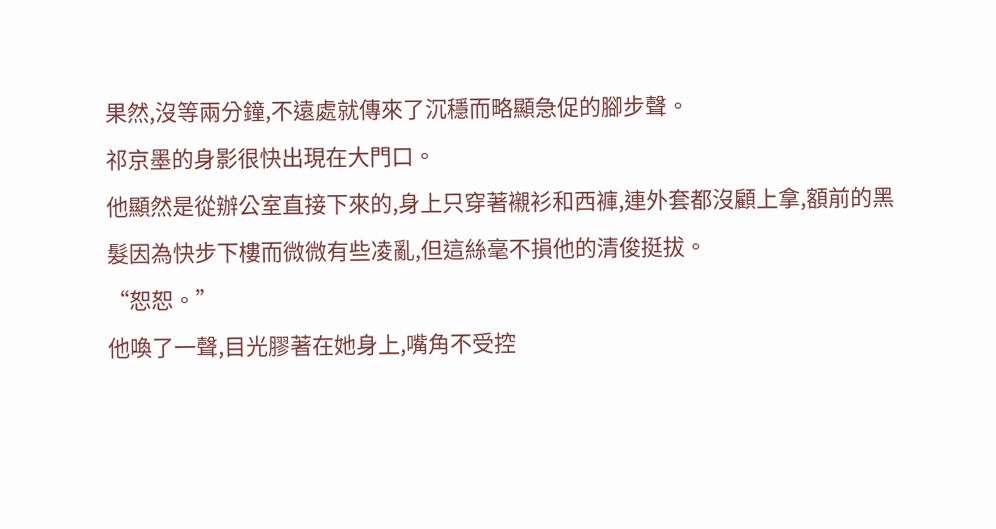果然,沒等兩分鐘,不遠處就傳來了沉穩而略顯急促的腳步聲。
祁京墨的身影很快出現在大門口。
他顯然是從辦公室直接下來的,身上只穿著襯衫和西褲,連外套都沒顧上拿,額前的黑髮因為快步下樓而微微有些凌亂,但這絲毫不損他的清俊挺拔。
“恕恕。”
他喚了一聲,目光膠著在她身上,嘴角不受控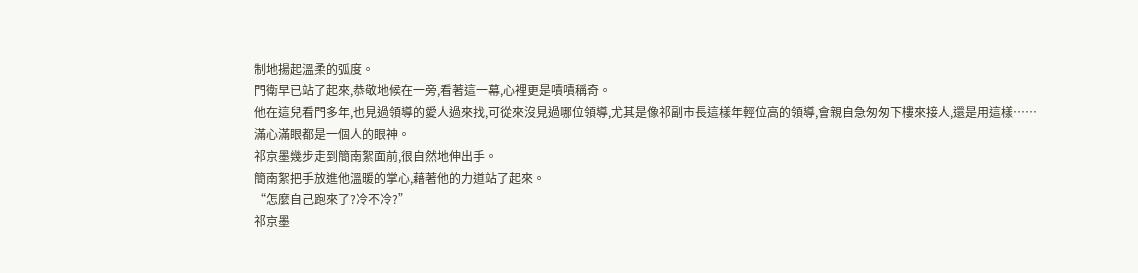制地揚起溫柔的弧度。
門衛早已站了起來,恭敬地候在一旁,看著這一幕,心裡更是嘖嘖稱奇。
他在這兒看門多年,也見過領導的愛人過來找,可從來沒見過哪位領導,尤其是像祁副市長這樣年輕位高的領導,會親自急匆匆下樓來接人,還是用這樣……
滿心滿眼都是一個人的眼神。
祁京墨幾步走到簡南絮面前,很自然地伸出手。
簡南絮把手放進他溫暖的掌心,藉著他的力道站了起來。
“怎麼自己跑來了?冷不冷?”
祁京墨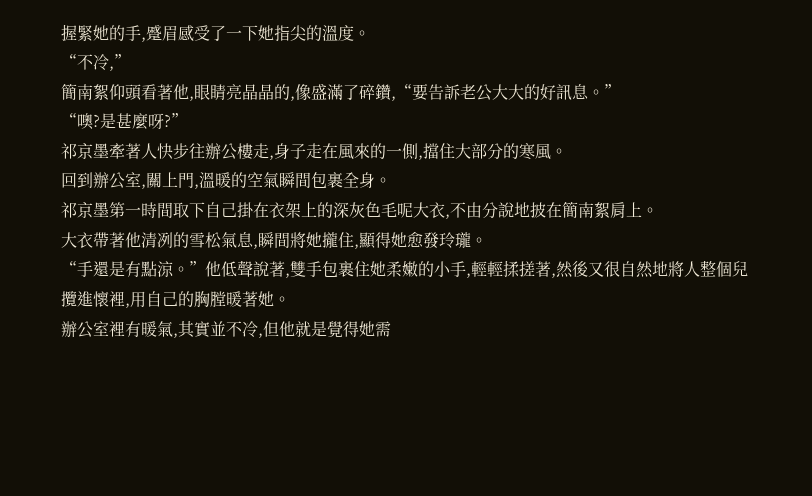握緊她的手,蹙眉感受了一下她指尖的溫度。
“不冷,”
簡南絮仰頭看著他,眼睛亮晶晶的,像盛滿了碎鑽,“要告訴老公大大的好訊息。”
“噢?是甚麼呀?”
祁京墨牽著人快步往辦公樓走,身子走在風來的一側,擋住大部分的寒風。
回到辦公室,關上門,溫暖的空氣瞬間包裹全身。
祁京墨第一時間取下自己掛在衣架上的深灰色毛呢大衣,不由分說地披在簡南絮肩上。
大衣帶著他清冽的雪松氣息,瞬間將她攏住,顯得她愈發玲瓏。
“手還是有點涼。”他低聲說著,雙手包裹住她柔嫩的小手,輕輕揉搓著,然後又很自然地將人整個兒攬進懷裡,用自己的胸膛暖著她。
辦公室裡有暖氣,其實並不冷,但他就是覺得她需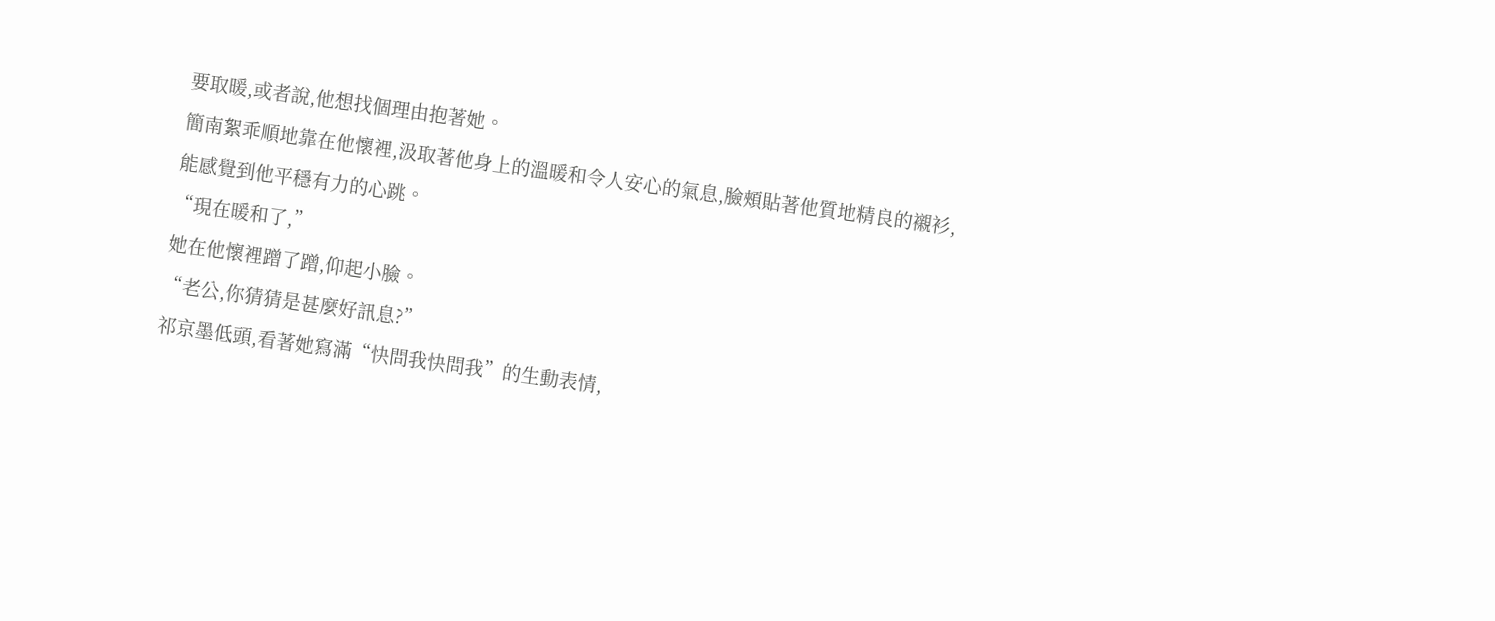要取暖,或者說,他想找個理由抱著她。
簡南絮乖順地靠在他懷裡,汲取著他身上的溫暖和令人安心的氣息,臉頰貼著他質地精良的襯衫,能感覺到他平穩有力的心跳。
“現在暖和了,”
她在他懷裡蹭了蹭,仰起小臉。
“老公,你猜猜是甚麼好訊息?”
祁京墨低頭,看著她寫滿“快問我快問我”的生動表情,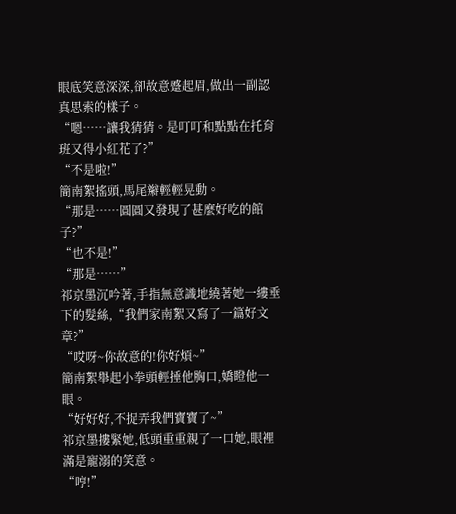眼底笑意深深,卻故意蹙起眉,做出一副認真思索的樣子。
“嗯……讓我猜猜。是叮叮和點點在托育班又得小紅花了?”
“不是啦!”
簡南絮搖頭,馬尾辮輕輕晃動。
“那是……圓圓又發現了甚麼好吃的館子?”
“也不是!”
“那是……”
祁京墨沉吟著,手指無意識地繞著她一縷垂下的髮絲,“我們家南絮又寫了一篇好文章?”
“哎呀~你故意的!你好煩~”
簡南絮舉起小拳頭輕捶他胸口,嬌瞪他一眼。
“好好好,不捉弄我們寶寶了~”
祁京墨摟緊她,低頭重重親了一口她,眼裡滿是寵溺的笑意。
“哼!”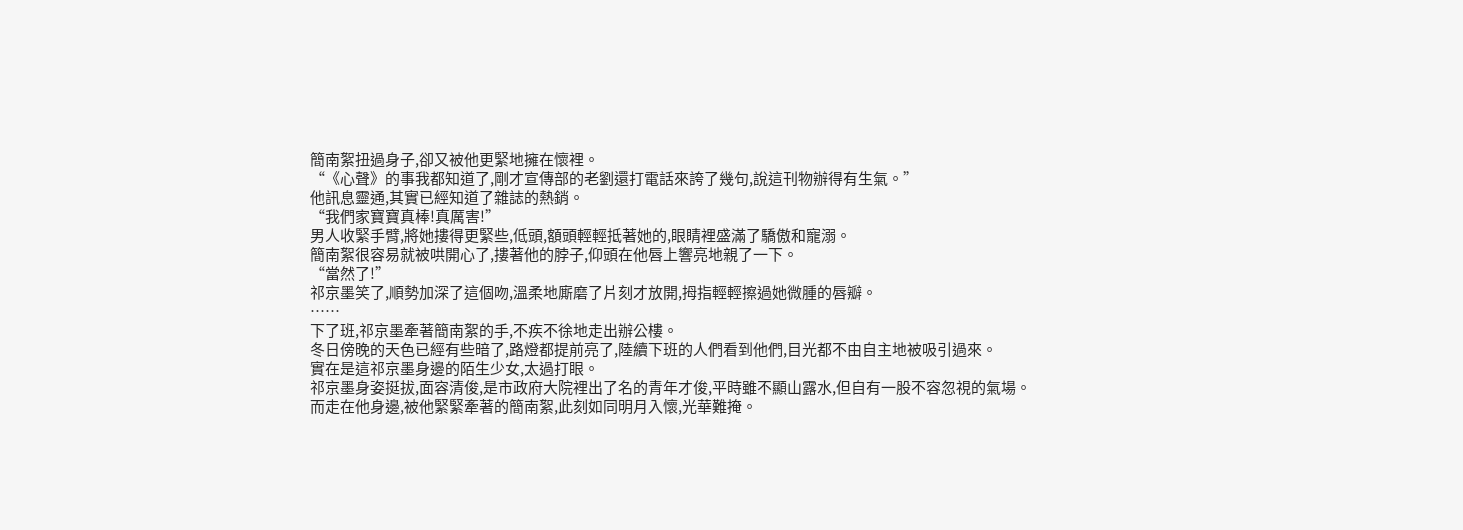簡南絮扭過身子,卻又被他更緊地擁在懷裡。
“《心聲》的事我都知道了,剛才宣傳部的老劉還打電話來誇了幾句,說這刊物辦得有生氣。”
他訊息靈通,其實已經知道了雜誌的熱銷。
“我們家寶寶真棒!真厲害!”
男人收緊手臂,將她摟得更緊些,低頭,額頭輕輕抵著她的,眼睛裡盛滿了驕傲和寵溺。
簡南絮很容易就被哄開心了,摟著他的脖子,仰頭在他唇上響亮地親了一下。
“當然了!”
祁京墨笑了,順勢加深了這個吻,溫柔地廝磨了片刻才放開,拇指輕輕擦過她微腫的唇瓣。
……
下了班,祁京墨牽著簡南絮的手,不疾不徐地走出辦公樓。
冬日傍晚的天色已經有些暗了,路燈都提前亮了,陸續下班的人們看到他們,目光都不由自主地被吸引過來。
實在是這祁京墨身邊的陌生少女,太過打眼。
祁京墨身姿挺拔,面容清俊,是市政府大院裡出了名的青年才俊,平時雖不顯山露水,但自有一股不容忽視的氣場。
而走在他身邊,被他緊緊牽著的簡南絮,此刻如同明月入懷,光華難掩。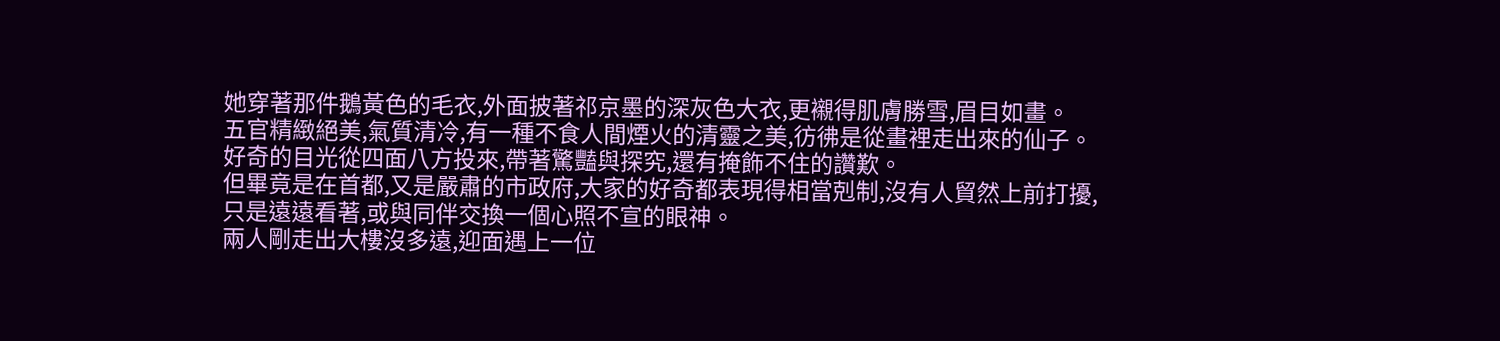她穿著那件鵝黃色的毛衣,外面披著祁京墨的深灰色大衣,更襯得肌膚勝雪,眉目如畫。
五官精緻絕美,氣質清冷,有一種不食人間煙火的清靈之美,彷彿是從畫裡走出來的仙子。
好奇的目光從四面八方投來,帶著驚豔與探究,還有掩飾不住的讚歎。
但畢竟是在首都,又是嚴肅的市政府,大家的好奇都表現得相當剋制,沒有人貿然上前打擾,只是遠遠看著,或與同伴交換一個心照不宣的眼神。
兩人剛走出大樓沒多遠,迎面遇上一位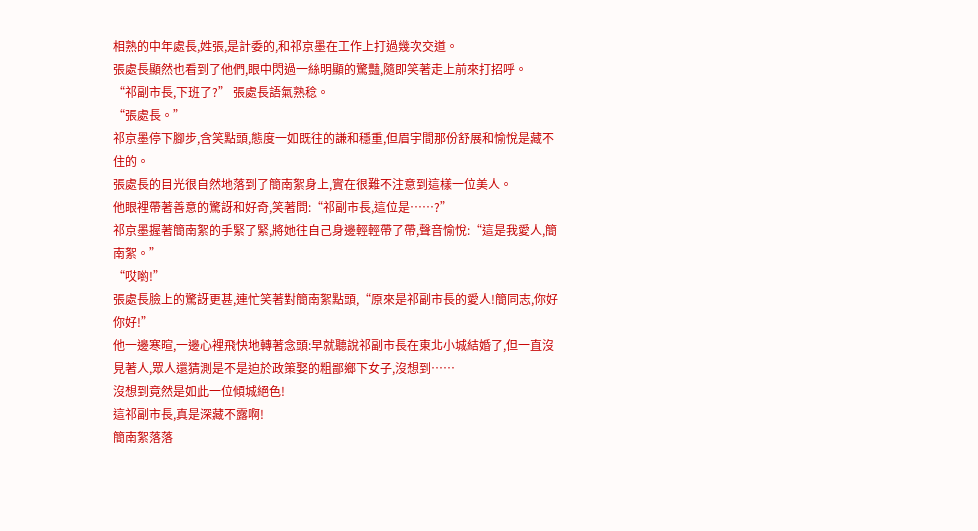相熟的中年處長,姓張,是計委的,和祁京墨在工作上打過幾次交道。
張處長顯然也看到了他們,眼中閃過一絲明顯的驚豔,隨即笑著走上前來打招呼。
“祁副市長,下班了?” 張處長語氣熟稔。
“張處長。”
祁京墨停下腳步,含笑點頭,態度一如既往的謙和穩重,但眉宇間那份舒展和愉悅是藏不住的。
張處長的目光很自然地落到了簡南絮身上,實在很難不注意到這樣一位美人。
他眼裡帶著善意的驚訝和好奇,笑著問:“祁副市長,這位是……?”
祁京墨握著簡南絮的手緊了緊,將她往自己身邊輕輕帶了帶,聲音愉悅:“這是我愛人,簡南絮。”
“哎喲!”
張處長臉上的驚訝更甚,連忙笑著對簡南絮點頭,“原來是祁副市長的愛人!簡同志,你好你好!”
他一邊寒暄,一邊心裡飛快地轉著念頭:早就聽說祁副市長在東北小城結婚了,但一直沒見著人,眾人還猜測是不是迫於政策娶的粗鄙鄉下女子,沒想到……
沒想到竟然是如此一位傾城絕色!
這祁副市長,真是深藏不露啊!
簡南絮落落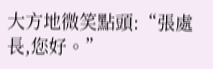大方地微笑點頭:“張處長,您好。”